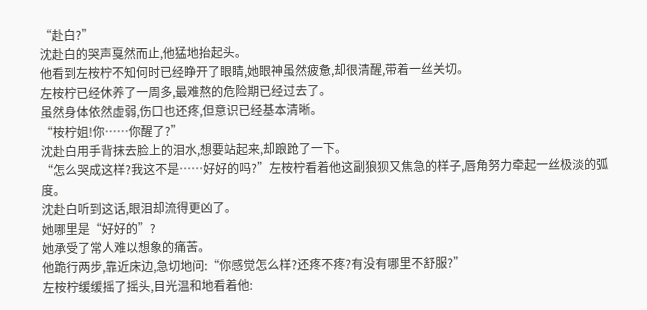“赴白?”
沈赴白的哭声戛然而止,他猛地抬起头。
他看到左桉柠不知何时已经睁开了眼睛,她眼神虽然疲惫,却很清醒,带着一丝关切。
左桉柠已经休养了一周多,最难熬的危险期已经过去了。
虽然身体依然虚弱,伤口也还疼,但意识已经基本清晰。
“桉柠姐!你……你醒了?”
沈赴白用手背抹去脸上的泪水,想要站起来,却踉跄了一下。
“怎么哭成这样?我这不是……好好的吗?”左桉柠看着他这副狼狈又焦急的样子,唇角努力牵起一丝极淡的弧度。
沈赴白听到这话,眼泪却流得更凶了。
她哪里是“好好的”?
她承受了常人难以想象的痛苦。
他跪行两步,靠近床边,急切地问:“你感觉怎么样?还疼不疼?有没有哪里不舒服?”
左桉柠缓缓摇了摇头,目光温和地看着他: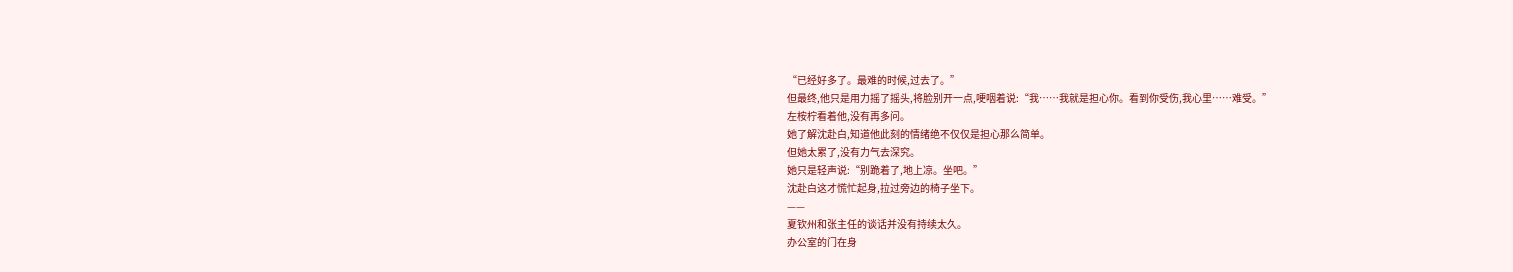“已经好多了。最难的时候,过去了。”
但最终,他只是用力摇了摇头,将脸别开一点,哽咽着说:“我……我就是担心你。看到你受伤,我心里……难受。”
左桉柠看着他,没有再多问。
她了解沈赴白,知道他此刻的情绪绝不仅仅是担心那么简单。
但她太累了,没有力气去深究。
她只是轻声说:“别跪着了,地上凉。坐吧。”
沈赴白这才慌忙起身,拉过旁边的椅子坐下。
——
夏钦州和张主任的谈话并没有持续太久。
办公室的门在身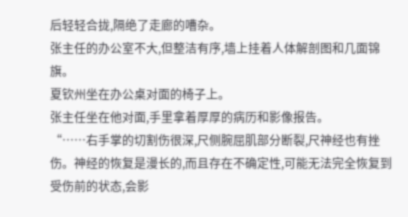后轻轻合拢,隔绝了走廊的嘈杂。
张主任的办公室不大,但整洁有序,墙上挂着人体解剖图和几面锦旗。
夏钦州坐在办公桌对面的椅子上。
张主任坐在他对面,手里拿着厚厚的病历和影像报告。
“……右手掌的切割伤很深,尺侧腕屈肌部分断裂,尺神经也有挫伤。神经的恢复是漫长的,而且存在不确定性,可能无法完全恢复到受伤前的状态,会影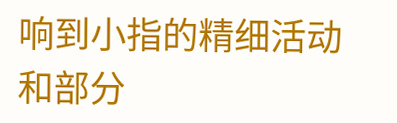响到小指的精细活动和部分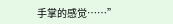手掌的感觉……”